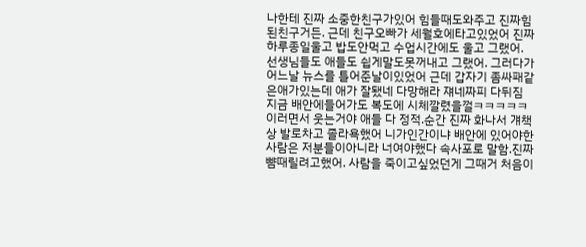나한테 진짜 소중한친구가있어 힘들때도와주고 진짜힘된친구거든. 근데 친구오빠가 세월호에타고있었어 진짜 하루종일울고 밥도안먹고 수업시간에도 울고 그랬어. 선생님들도 애들도 쉽게말도못꺼내고 그랬어. 그러다가 어느날 뉴스를 틀어준날이있었어 근데 갑자기 좀싸패같은애가있는데 애가 잘됐네 다망해라 쟤네짜피 다뒤짐 지금 배안에들어가도 복도에 시체깔렸을껄ㅋㅋㅋㅋㅋ이러면서 웃는거야 애들 다 정적.순간 진짜 화나서 걔책상 발로차고 졸라욕했어 니가인간이냐 배안에 있어야한사람은 저분들이아니라 너여야했다 속사포로 말함.진짜 뺨때릴려고했어. 사람을 죽이고싶었던게 그때거 처음이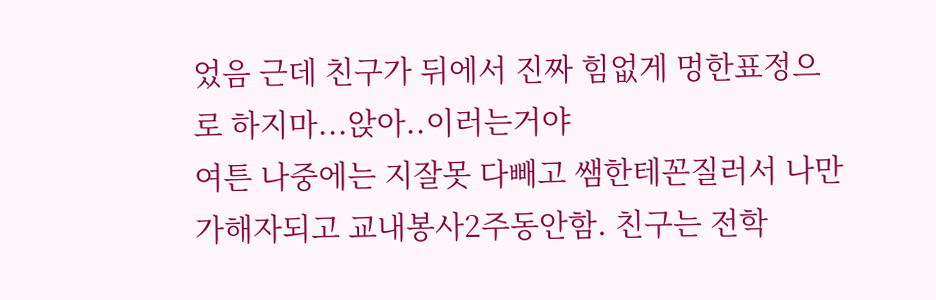었음 근데 친구가 뒤에서 진짜 힘없게 멍한표정으로 하지마...앉아..이러는거야
여튼 나중에는 지잘못 다빼고 쌤한테꼰질러서 나만가해자되고 교내봉사2주동안함. 친구는 전학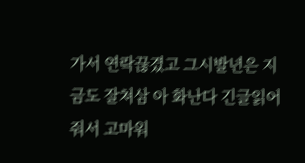가서 연락끊겼고 그시발년은 지금도 잘쳐삼 아 화난다 긴글읽어줘서 고마워